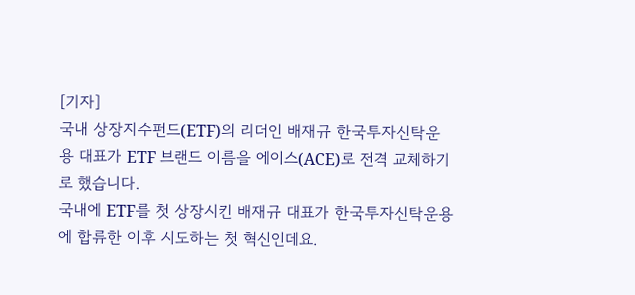[기자]
국내 상장지수펀드(ETF)의 리더인 배재규 한국투자신탁운용 대표가 ETF 브랜드 이름을 에이스(ACE)로 전격 교체하기로 했습니다.
국내에 ETF를 첫 상장시킨 배재규 대표가 한국투자신탁운용에 합류한 이후 시도하는 첫 혁신인데요.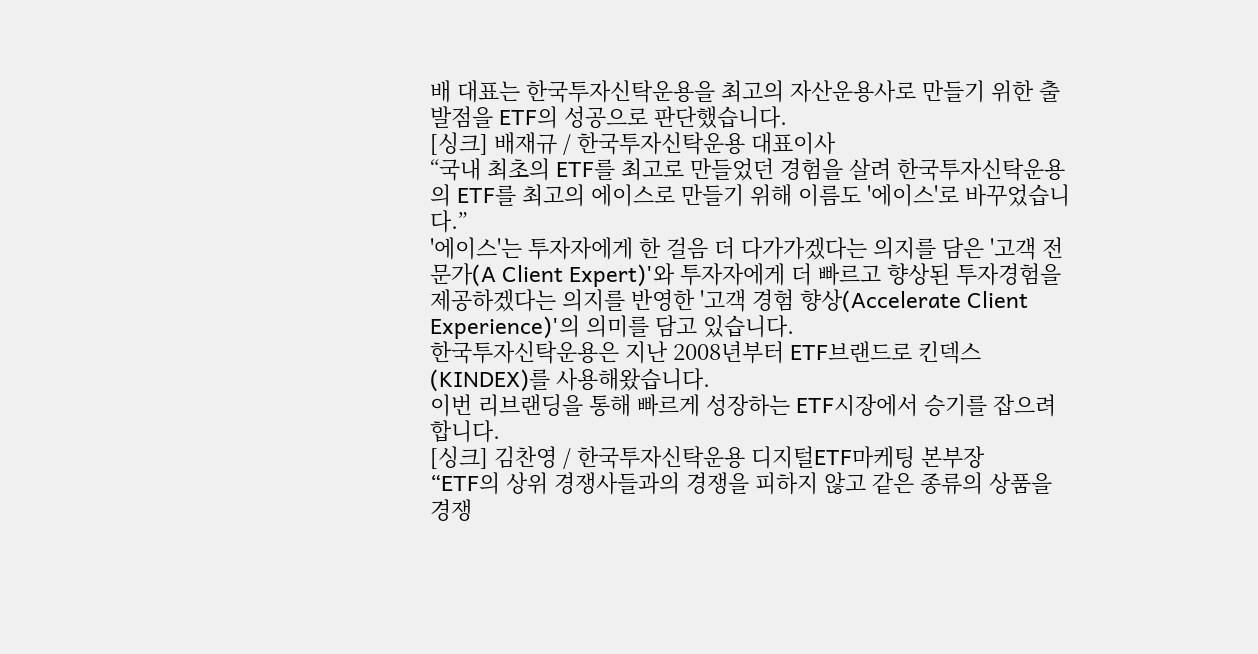배 대표는 한국투자신탁운용을 최고의 자산운용사로 만들기 위한 출발점을 ETF의 성공으로 판단했습니다.
[싱크] 배재규 / 한국투자신탁운용 대표이사
“국내 최초의 ETF를 최고로 만들었던 경험을 살려 한국투자신탁운용의 ETF를 최고의 에이스로 만들기 위해 이름도 '에이스'로 바꾸었습니다.”
'에이스'는 투자자에게 한 걸음 더 다가가겠다는 의지를 담은 '고객 전문가(A Client Expert)'와 투자자에게 더 빠르고 향상된 투자경험을 제공하겠다는 의지를 반영한 '고객 경험 향상(Accelerate Client Experience)'의 의미를 담고 있습니다.
한국투자신탁운용은 지난 2008년부터 ETF브랜드로 킨덱스(KINDEX)를 사용해왔습니다.
이번 리브랜딩을 통해 빠르게 성장하는 ETF시장에서 승기를 잡으려 합니다.
[싱크] 김찬영 / 한국투자신탁운용 디지털ETF마케팅 본부장
“ETF의 상위 경쟁사들과의 경쟁을 피하지 않고 같은 종류의 상품을 경쟁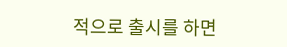적으로 출시를 하면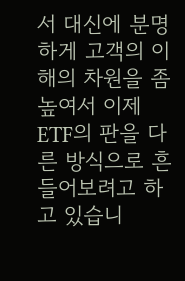서 대신에 분명하게 고객의 이해의 차원을 좀 높여서 이제 ETF의 판을 다른 방식으로 흔들어보려고 하고 있습니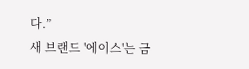다.”
새 브랜드 '에이스'는 금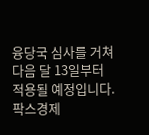융당국 심사를 거쳐 다음 달 13일부터 적용될 예정입니다.
팍스경제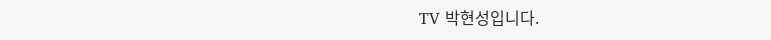TV 박현성입니다.